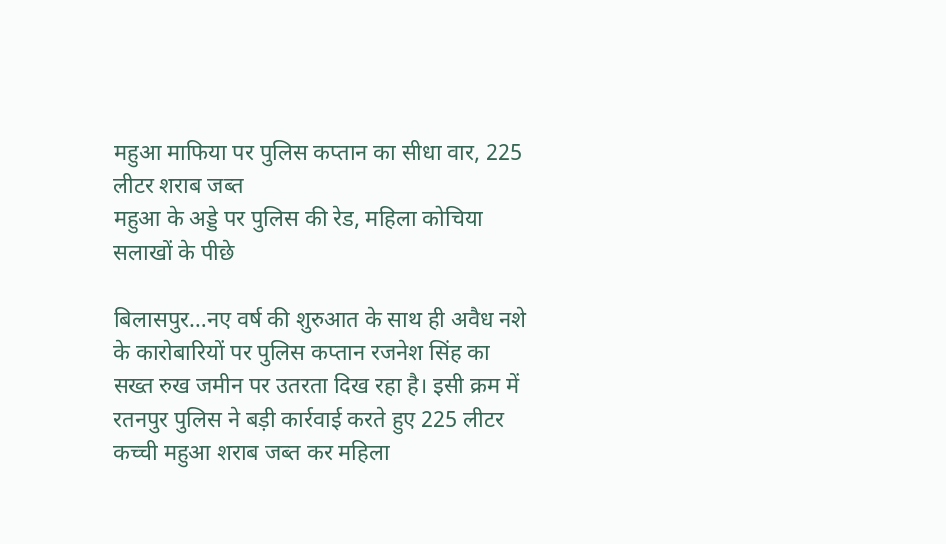महुआ माफिया पर पुलिस कप्तान का सीधा वार, 225 लीटर शराब जब्त
महुआ के अड्डे पर पुलिस की रेड, महिला कोचिया सलाखों के पीछे

बिलासपुर…नए वर्ष की शुरुआत के साथ ही अवैध नशे के कारोबारियों पर पुलिस कप्तान रजनेश सिंह का सख्त रुख जमीन पर उतरता दिख रहा है। इसी क्रम में रतनपुर पुलिस ने बड़ी कार्रवाई करते हुए 225 लीटर कच्ची महुआ शराब जब्त कर महिला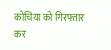कोचिया को गिरफ्तार कर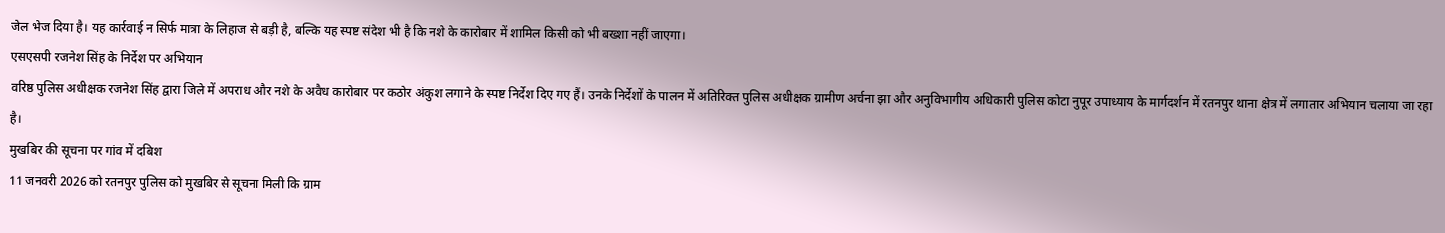जेल भेज दिया है। यह कार्रवाई न सिर्फ मात्रा के लिहाज से बड़ी है, बल्कि यह स्पष्ट संदेश भी है कि नशे के कारोबार में शामिल किसी को भी बख्शा नहीं जाएगा।
एसएसपी रजनेश सिंह के निर्देश पर अभियान
वरिष्ठ पुलिस अधीक्षक रजनेश सिंह द्वारा जिले में अपराध और नशे के अवैध कारोबार पर कठोर अंकुश लगाने के स्पष्ट निर्देश दिए गए हैं। उनके निर्देशों के पालन में अतिरिक्त पुलिस अधीक्षक ग्रामीण अर्चना झा और अनुविभागीय अधिकारी पुलिस कोटा नुपूर उपाध्याय के मार्गदर्शन में रतनपुर थाना क्षेत्र में लगातार अभियान चलाया जा रहा है।
मुखबिर की सूचना पर गांव में दबिश
11 जनवरी 2026 को रतनपुर पुलिस को मुखबिर से सूचना मिली कि ग्राम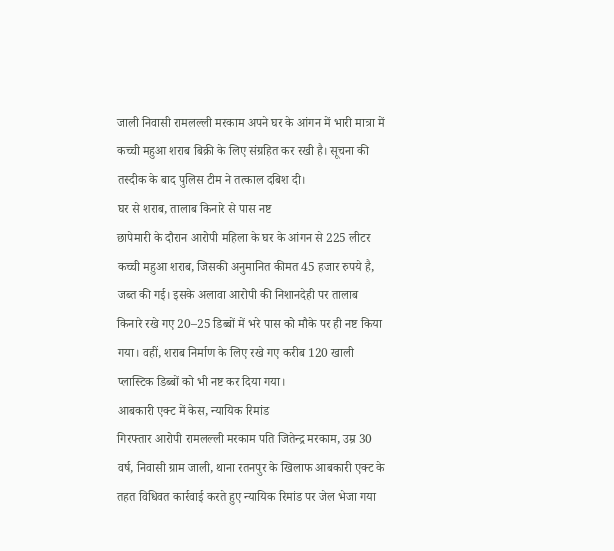जाली निवासी रामलल्ली मरकाम अपने घर के आंगन में भारी मात्रा में कच्ची महुआ शराब बिक्री के लिए संग्रहित कर रखी है। सूचना की तस्दीक के बाद पुलिस टीम ने तत्काल दबिश दी।
घर से शराब, तालाब किनारे से पास नष्ट
छापेमारी के दौरान आरोपी महिला के घर के आंगन से 225 लीटर कच्ची महुआ शराब, जिसकी अनुमानित कीमत 45 हजार रुपये है, जब्त की गई। इसके अलावा आरोपी की निशानदेही पर तालाब किनारे रखे गए 20–25 डिब्बों में भरे पास को मौके पर ही नष्ट किया गया। वहीं, शराब निर्माण के लिए रखे गए करीब 120 खाली प्लास्टिक डिब्बों को भी नष्ट कर दिया गया।
आबकारी एक्ट में केस, न्यायिक रिमांड
गिरफ्तार आरोपी रामलल्ली मरकाम पति जितेन्द्र मरकाम, उम्र 30 वर्ष, निवासी ग्राम जाली, थाना रतनपुर के खिलाफ आबकारी एक्ट के तहत विधिवत कार्रवाई करते हुए न्यायिक रिमांड पर जेल भेजा गया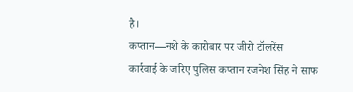है।
कप्तान—नशे के कारोबार पर जीरो टॉलरेंस
कार्रवाई के जरिए पुलिस कप्तान रजनेश सिंह ने साफ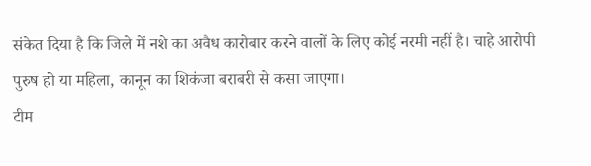संकेत दिया है कि जिले में नशे का अवैध कारोबार करने वालों के लिए कोई नरमी नहीं है। चाहे आरोपी पुरुष हो या महिला, कानून का शिकंजा बराबरी से कसा जाएगा।
टीम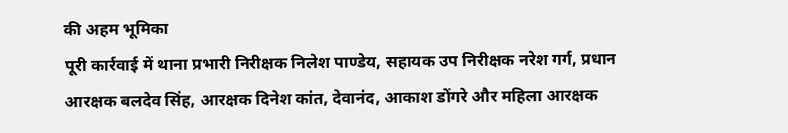की अहम भूमिका
पूरी कार्रवाई में थाना प्रभारी निरीक्षक निलेश पाण्डेय, सहायक उप निरीक्षक नरेश गर्ग, प्रधान आरक्षक बलदेव सिंह, आरक्षक दिनेश कांत, देवानंद, आकाश डोंगरे और महिला आरक्षक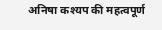अनिषा कश्यप की महत्वपूर्ण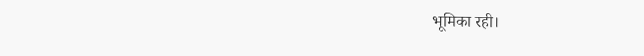भूमिका रही।